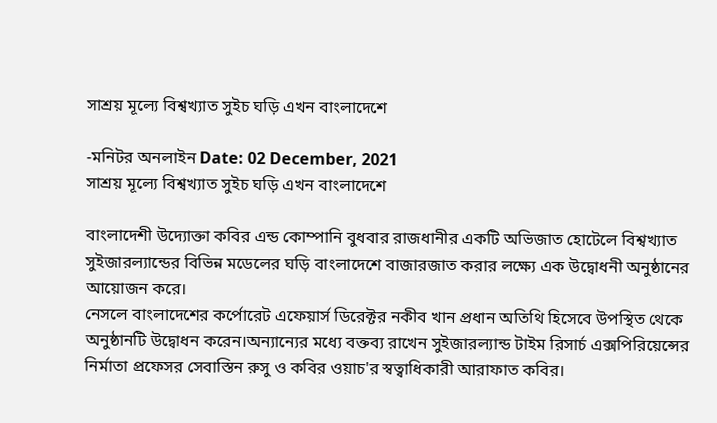সাশ্রয় মূল্যে বিশ্বখ্যাত সুইচ ঘড়ি এখন বাংলাদেশে

-মনিটর অনলাইন Date: 02 December, 2021
সাশ্রয় মূল্যে বিশ্বখ্যাত সুইচ ঘড়ি এখন বাংলাদেশে

বাংলাদেশী উদ্যোক্তা কবির এন্ড কোম্পানি বুধবার রাজধানীর একটি অভিজাত হোটেলে বিশ্বখ্যাত সুইজারল্যান্ডের বিভিন্ন মডেলের ঘড়ি বাংলাদেশে বাজারজাত করার লক্ষ্যে এক উদ্বোধনী অনুষ্ঠানের আয়োজন করে।
নেসলে বাংলাদেশের কর্পোরেট এফেয়ার্স ডিরেক্টর নকীব খান প্রধান অতিথি হিসেবে উপস্থিত থেকে অনুষ্ঠানটি উদ্বোধন করেন।অন্যান্যের মধ্যে বক্তব্য রাখেন সুইজারল্যান্ড টাইম রিসার্চ এক্সপিরিয়েন্সের নির্মাতা প্রফেসর সেবাস্তিন রুসু ও কবির ওয়াচ'র স্বত্বাধিকারী আরাফাত কবির।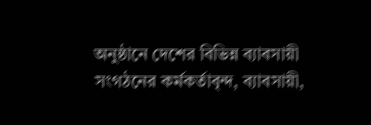অনুষ্ঠানে দেশের বিভিন্ন ব্যাবসায়ী সংগঠনের কর্মকর্তাবৃন্দ, ব্যাবসায়ী,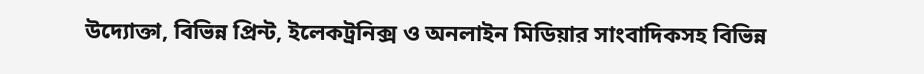উদ্যোক্তা, বিভিন্ন প্রিন্ট, ইলেকট্রনিক্স ও অনলাইন মিডিয়ার সাংবাদিকসহ বিভিন্ন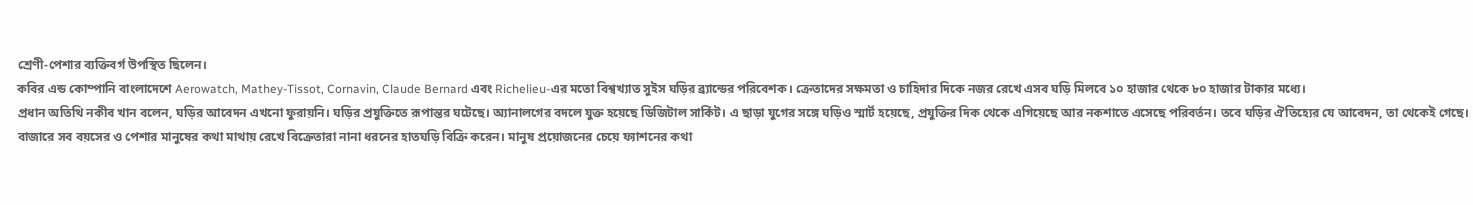শ্রেণী-পেশার ব্যক্তিবর্গ উপস্থিত ছিলেন।
কবির এন্ড কোম্পানি বাংলাদেশে Aerowatch, Mathey-Tissot, Cornavin, Claude Bernard এবং Richelieu-এর মতো বিশ্বখ্যাত সুইস ঘড়ির ব্র্যান্ডের পরিবেশক। ক্রেতাদের সক্ষমতা ও চাহিদার দিকে নজর রেখে এসব ঘড়ি মিলবে ১০ হাজার থেকে ৮০ হাজার টাকার মধ্যে।
প্রধান অতিথি নকীব খান বলেন, ঘড়ির আবেদন এখনো ফুরায়নি। ঘড়ির প্রযুক্তিতে রূপান্তর ঘটেছে। অ্যানালগের বদলে যুক্ত হয়েছে ডিজিটাল সার্কিট। এ ছাড়া যুগের সঙ্গে ঘড়িও স্মার্ট হয়েছে, প্রযুক্তির দিক থেকে এগিয়েছে আর নকশাতে এসেছে পরিবর্তন। তবে ঘড়ির ঐতিহ্যের যে আবেদন, তা থেকেই গেছে।
বাজারে সব বয়সের ও পেশার মানুষের কথা মাথায় রেখে বিক্রেতারা নানা ধরনের হাতঘড়ি বিক্রি করেন। মানুষ প্রয়োজনের চেয়ে ফ্যাশনের কথা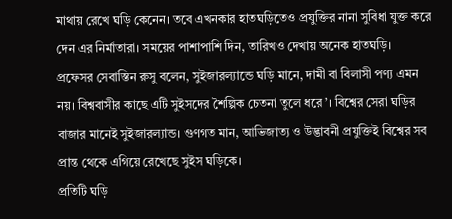মাথায় রেখে ঘড়ি কেনেন। তবে এখনকার হাতঘড়িতেও প্রযুক্তির নানা সুবিধা যুক্ত করে দেন এর নির্মাতারা। সময়ের পাশাপাশি দিন, তারিখও দেখায় অনেক হাতঘড়ি।
প্রফেসর সেবাস্তিন রুসু বলেন, সুইজারল্যান্ডে ঘড়ি মানে, দামী বা বিলাসী পণ্য এমন নয়। বিশ্ববাসীর কাছে এটি সুইসদের শৈল্পিক চেতনা তুলে ধরে’। বিশ্বের সেরা ঘড়ির বাজার মানেই সুইজারল্যান্ড। গুণগত মান, আভিজাত্য ও উদ্ভাবনী প্রযুক্তিই বিশ্বের সব প্রান্ত থেকে এগিয়ে রেখেছে সুইস ঘড়িকে।
প্রতিটি ঘড়ি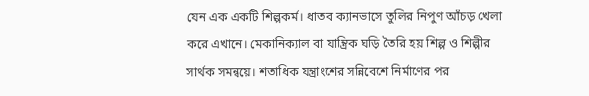যেন এক একটি শিল্পকর্ম। ধাতব ক্যানভাসে তুলির নিপুণ আঁচড় খেলা করে এখানে। মেকানিক্যাল বা যান্ত্রিক ঘড়ি তৈরি হয় শিল্প ও শিল্পীর সার্থক সমন্বয়ে। শতাধিক যন্ত্রাংশের সন্নিবেশে নির্মাণের পর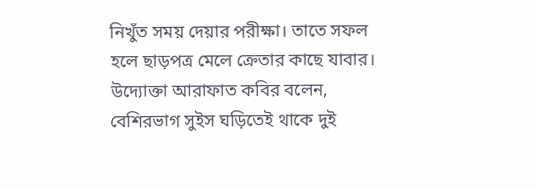নিখুঁত সময় দেয়ার পরীক্ষা। তাতে সফল হলে ছাড়পত্র মেলে ক্রেতার কাছে যাবার।
উদ্যোক্তা আরাফাত কবির বলেন, বেশিরভাগ সুইস ঘড়িতেই থাকে দুই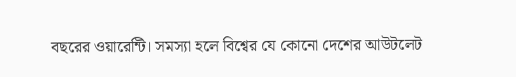বছরের ওয়ারেন্টি। সমস্যা হলে বিশ্বের যে কোনো দেশের আউটলেট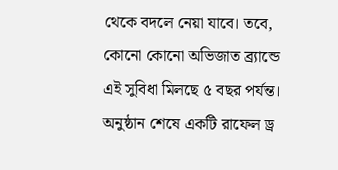থেকে বদলে নেয়া যাবে। তবে, কোনো কোনো অভিজাত ব্র্যান্ডে এই সুবিধা মিলছে ৫ বছর পর্যন্ত।
অনুষ্ঠান শেষে একটি রাফেল ড্র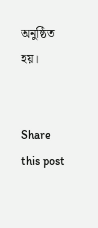অনুষ্ঠিত হয়।


Share this post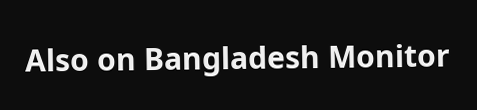Also on Bangladesh Monitor